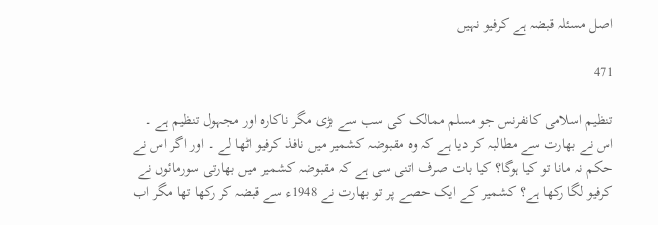اصل مسئلہ قبضہ ہے کرفیو نہیں

471

تنظیم اسلامی کانفرنس جو مسلم ممالک کی سب سے بڑی مگر ناکارہ اور مجہول تنظیم ہے ۔ اس نے بھارت سے مطالبہ کر دیا ہے کہ وہ مقبوضہ کشمیر میں نافذ کرفیو اٹھا لے ۔ اور اگر اس نے حکم نہ مانا تو کیا ہوگا؟ کیا بات صرف اتنی سی ہے کہ مقبوضہ کشمیر میں بھارتی سورمائوں نے کرفیو لگا رکھا ہے؟ کشمیر کے ایک حصے پر تو بھارت نے 1948ء سے قبضہ کر رکھا تھا مگر اب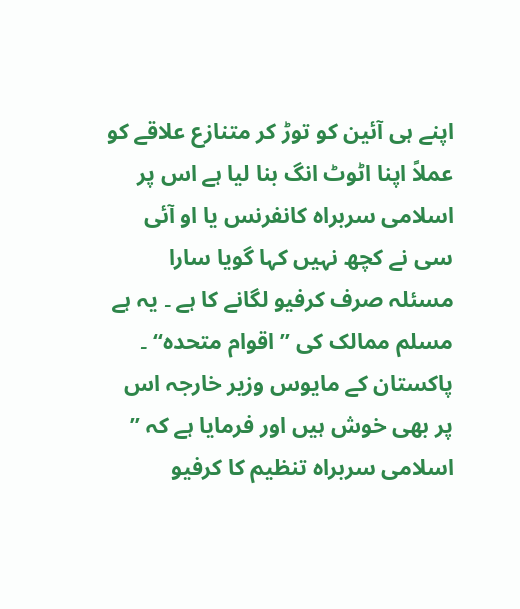اپنے ہی آئین کو توڑ کر متنازع علاقے کو عملاً اپنا اٹوٹ انگ بنا لیا ہے اس پر اسلامی سربراہ کانفرنس یا او آئی سی نے کچھ نہیں کہا گویا سارا مسئلہ صرف کرفیو لگانے کا ہے ۔ یہ ہے مسلم ممالک کی ’’ اقوام متحدہ‘‘ ۔ پاکستان کے مایوس وزیر خارجہ اس پر بھی خوش ہیں اور فرمایا ہے کہ ’’ اسلامی سربراہ تنظیم کا کرفیو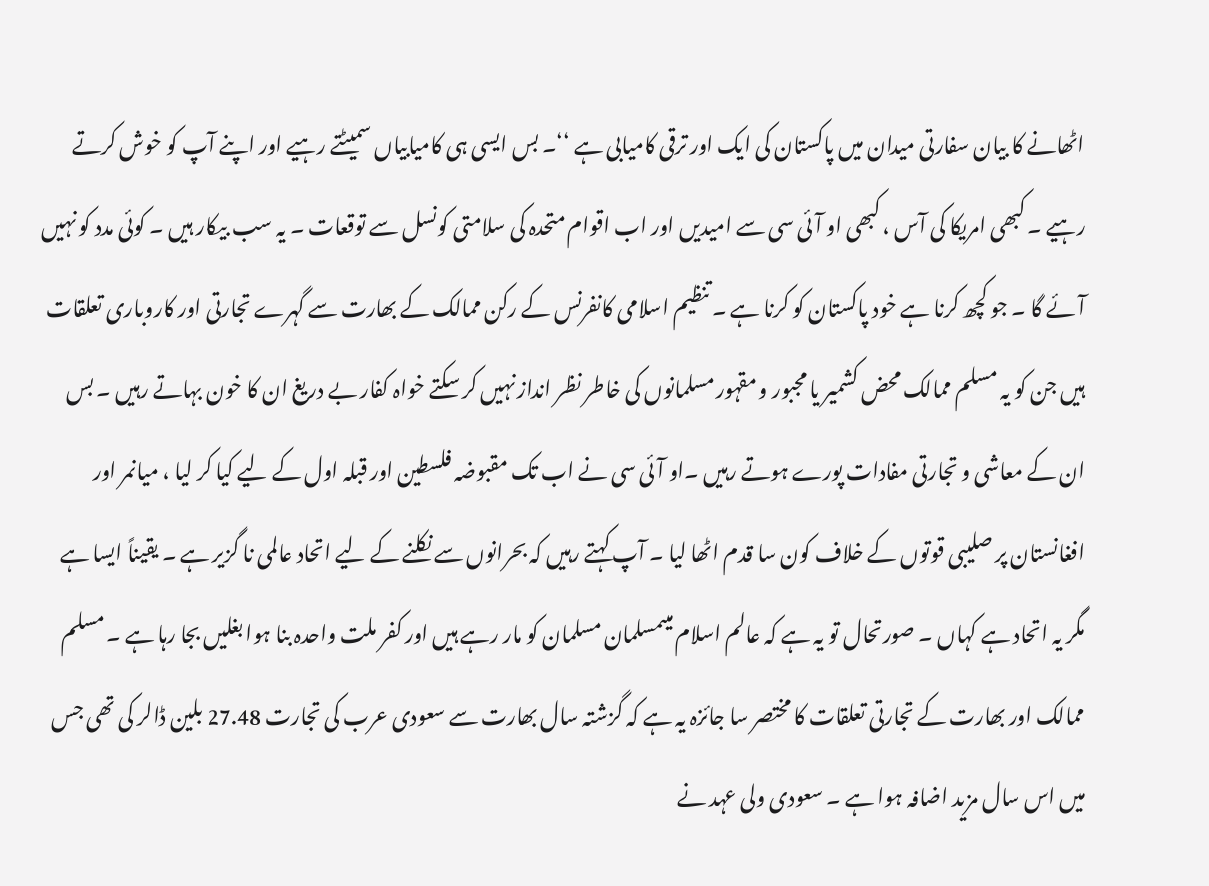اٹھانے کا بیان سفارتی میدان میں پاکستان کی ایک اور ترقی کامیابی ہے ‘‘۔ بس ایسی ہی کامیابیاں سمیٹتے رہیے اور اپنے آپ کو خوش کرتے رہیے ۔ کبھی امریکا کی آس ، کبھی او آئی سی سے امیدیں اور اب اقوام متحدہ کی سلامتی کونسل سے توقعات ۔ یہ سب بیکار ہیں ۔ کوئی مدد کو نہیں آئے گا ۔ جو کچھ کرنا ہے خود پاکستان کو کرنا ہے ۔ تنظیم اسلامی کانفرنس کے رکن ممالک کے بھارت سے گہرے تجارتی اور کاروباری تعلقات ہیں جن کو یہ مسلم ممالک محض کشمیر یا مجبور و مقہور مسلمانوں کی خاطر نظر انداز نہیں کر سکتے خواہ کفار بے دریغ ان کا خون بہاتے رہیں ۔ بس ان کے معاشی و تجارتی مفادات پورے ہوتے رہیں ۔او آئی سی نے اب تک مقبوضہ فلسطین اور قبلہ اول کے لیے کیا کر لیا ، میانمر اور افغانستان پر صلیبی قوتوں کے خلاف کون سا قدم اٹھا لیا ۔ آپ کہتے رہیں کہ بحرانوں سے نکلنے کے لیے اتحاد عالمی نا گزیر ہے ۔ یقیناً ایسا ہے مگر یہ اتحاد ہے کہاں ۔ صورتحال تو یہ ہے کہ عالم اسلام میںمسلمان مسلمان کو مار رہے ہیں اور کفر ملت واحدہ بنا ہوا بغلیں بجا رہا ہے ۔ مسلم ممالک اور بھارت کے تجارتی تعلقات کا مختصر سا جائزہ یہ ہے کہ گزشتہ سال بھارت سے سعودی عرب کی تجارت 27.48 بلین ڈالر کی تھی جس میں اس سال مزید اضافہ ہوا ہے ۔ سعودی ولی عہد نے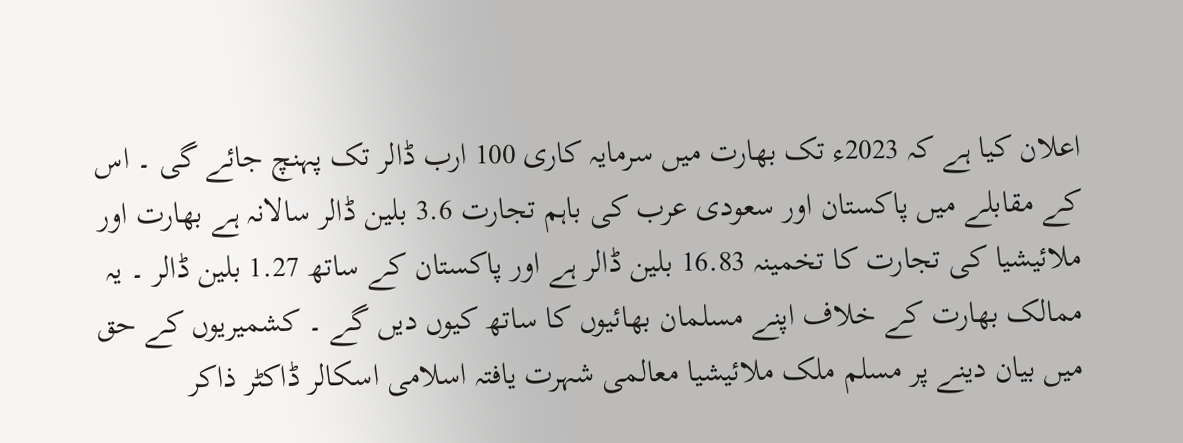اعلان کیا ہے کہ 2023ء تک بھارت میں سرمایہ کاری 100 ارب ڈالر تک پہنچ جائے گی ۔ اس کے مقابلے میں پاکستان اور سعودی عرب کی باہم تجارت 3.6 بلین ڈالر سالانہ ہے بھارت اور ملائیشیا کی تجارت کا تخمینہ 16.83 بلین ڈالر ہے اور پاکستان کے ساتھ 1.27 بلین ڈالر ۔ یہ ممالک بھارت کے خلاف اپنے مسلمان بھائیوں کا ساتھ کیوں دیں گے ۔ کشمیریوں کے حق میں بیان دینے پر مسلم ملک ملائیشیا معالمی شہرت یافتہ اسلامی اسکالر ڈاکٹر ذاکر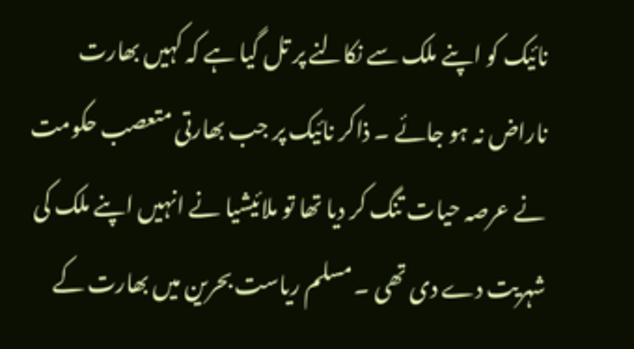نائیک کو اپنے ملک سے نکالنے پر تل گیا ہے کہ کہیں بھارت ناراض نہ ہو جائے ۔ ذاکر نائیک پر جب بھارتی متعصب حکومت نے عرصہ حیات تنگ کر دیا تھا تو ملائیشیا نے انہیں اپنے ملک کی شہریت دے دی تھی ۔ مسلم ریاست بحرین میں بھارت کے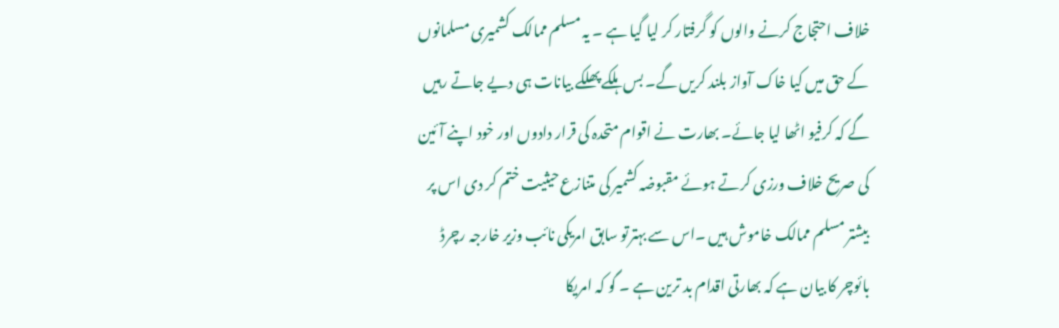خلاف احتجاج کرنے والوں کو گرفتار کر لیا گیا ہے ۔ یہ مسلم ممالک کشمیری مسلمانوں کے حق میں کیا خاک آواز بلند کریں گے۔ بس ہلکے پھلکے بیانات ہی دیے جاتے رہیں گے کہ کرفیو اٹھا لیا جائے۔ بھارت نے اقوام متحدہ کی قرار دادوں اور خود اپنے آئین کی صریح خلاف ورزی کرتے ہوئے مقبوضہ کشمیر کی متنازع حیثیت ختم کر دی اس پر بیشتر مسلم ممالک خاموش ہیں ۔اس سے بہترتو سابق امریکی نائب وزیر خارجہ رچرڈ بائوچر کا بیان ہے کہ بھارتی اقدام بد ترین ہے ۔ گو کہ امریکا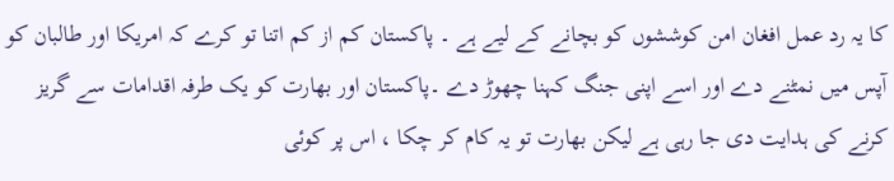کا یہ رد عمل افغان امن کوششوں کو بچانے کے لیے ہے ۔ پاکستان کم از کم اتنا تو کرے کہ امریکا اور طالبان کو آپس میں نمٹنے دے اور اسے اپنی جنگ کہنا چھوڑ دے ۔پاکستان اور بھارت کو یک طرفہ اقدامات سے گریز کرنے کی ہدایت دی جا رہی ہے لیکن بھارت تو یہ کام کر چکا ، اس پر کوئی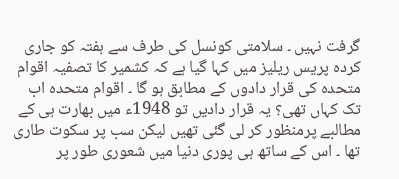گرفت نہیں ۔ سلامتی کونسل کی طرف سے ہفتہ کو جاری کردہ پریس ریلیز میں کہا گیا ہے کہ کشمیر کا تصفیہ اقوام متحدہ کی قرار دادوں کے مطابق ہو گا ۔ اقوام متحدہ اب تک کہاں تھی؟ یہ قرار دادیں تو 1948ء میں بھارت ہی کے مطالبے پرمنظور کر لی گئی تھیں لیکن سب پر سکوت طاری تھا ۔ اس کے ساتھ ہی پوری دنیا میں شعوری طور پر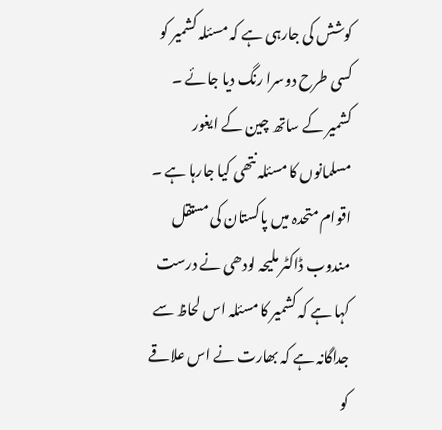کوشش کی جارہی ہے کہ مسئلہ کشمیر کو کسی طرح دوسرا رنگ دیا جائے ۔ کشمیر کے ساتھ چین کے ایغور مسلمانوں کا مسئلہ نتھی کیا جارہا ہے ۔ اقوام متحدہ میں پاکستان کی مستقل مندوب ڈاکٹر ملیحہ لودھی نے درست کہا ہے کہ کشمیر کا مسئلہ اس لحاظ سے جداگانہ ہے کہ بھارت نے اس علاقے کو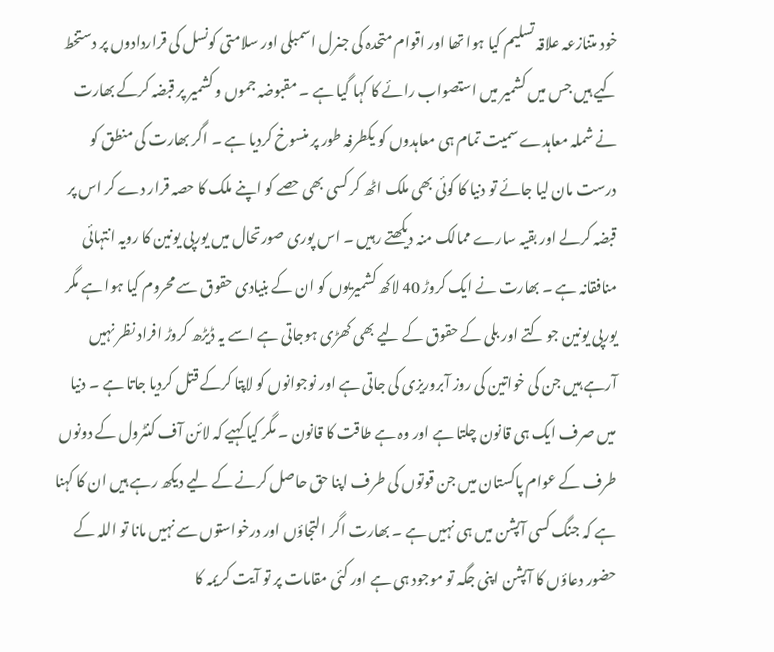خود متنازعہ علاقہ تسلیم کیا ہوا تھا اور اقوام متحدہ کی جنرل اسمبلی اور سلامتی کونسل کی قراردادوں پر دستخط کیے ہیں جس میں کشمیر میں استصواب رائے کا کہا گیا ہے ۔ مقبوضہ جموں و کشمیر پر قبضہ کرکے بھارت نے شملہ معاہدے سمیت تمام ہی معاہدوں کو یکطرفہ طور پر منسوخ کردیا ہے ۔ اگر بھارت کی منطق کو درست مان لیا جائے تو دنیا کا کوئی بھی ملک اٹھ کر کسی بھی حصے کو اپنے ملک کا حصہ قرار دے کر اس پر قبضہ کرلے اور بقیہ سارے ممالک منہ دیکھتے رہیں ۔ اس پوری صورتحال میں یورپی یونین کا رویہ انتہائی منافقانہ ہے ۔ بھارت نے ایک کروڑ 40 لاکھ کشمیریوں کو ان کے بنیادی حقوق سے محروم کیا ہوا ہے مگر یورپی یونین جو کتے اور بلی کے حقوق کے لیے بھی کھڑی ہوجاتی ہے اسے یہ ڈیڑھ کروڑ افراد نظر نہیں آرہے ہیں جن کی خواتین کی روز آبروریزی کی جاتی ہے اور نوجوانوں کو لاپتا کرکے قتل کردیا جاتا ہے ۔ دنیا میں صرف ایک ہی قانون چلتا ہے اور وہ ہے طاقت کا قانون ۔ مگر کیا کہیے کہ لائن آف کنٹرول کے دونوں طرف کے عوام پاکستان میں جن قوتوں کی طرف اپنا حق حاصل کرنے کے لیے دیکھ رہے ہیں ان کا کہنا ہے کہ جنگ کسی آپشن میں ہی نہیں ہے ۔ بھارت اگر التجاؤں اور درخواستوں سے نہیں مانا تو اللہ کے حضور دعاؤں کا آپشن اپنی جگہ تو موجود ہی ہے اور کئی مقامات پر تو آیت کریمہ کا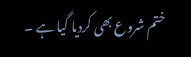ختم شروع بھی کردیا گیا ہے ۔